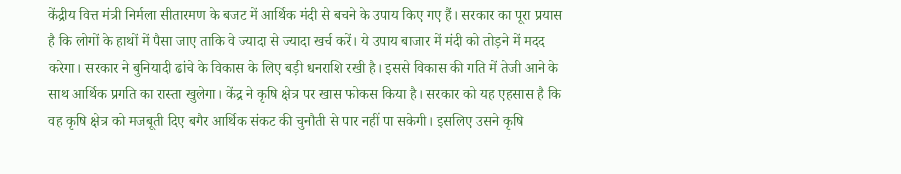केंद्रीय वित्त मंत्री निर्मला सीतारमण के बजट में आर्थिक मंदी से बचने के उपाय किए गए हैं। सरकार का पूरा प्रयास है कि लोगों के हाथों में पैसा जाए ताकि वे ज्यादा से ज्यादा खर्च करें। ये उपाय बाजार में मंदी को तोड़ने में मदद करेगा। सरकार ने बुनियादी ढांचे के विकास के लिए बड़ी धनराशि रखी है। इससे विकास की गति में तेजी आने के साथ आर्थिक प्रगति का रास्ता खुलेगा। केंद्र ने कृषि क्षेत्र पर खास फोकस किया है। सरकार को यह एहसास है कि वह कृषि क्षेत्र को मजबूती दिए बगैर आर्थिक संकट की चुनौती से पार नहीं पा सकेगी। इसलिए उसने कृषि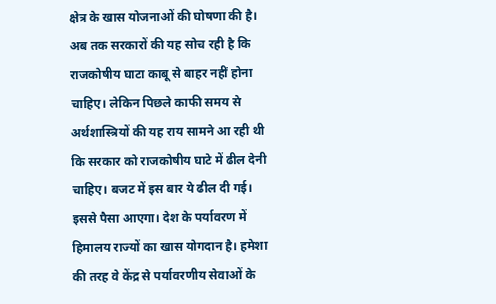क्षेत्र के खास योजनाओं की घोषणा की है।
अब तक सरकारों की यह सोच रही है कि राजकोषीय घाटा काबू से बाहर नहीं होना चाहिए। लेकिन पिछले काफी समय से अर्थशास्त्रियों की यह राय सामने आ रही थी कि सरकार को राजकोषीय घाटे में ढील देनी चाहिए। बजट में इस बार ये ढील दी गई। इससे पैसा आएगा। देश के पर्यावरण में हिमालय राज्यों का खास योगदान है। हमेशा की तरह वे केंद्र से पर्यावरणीय सेवाओं के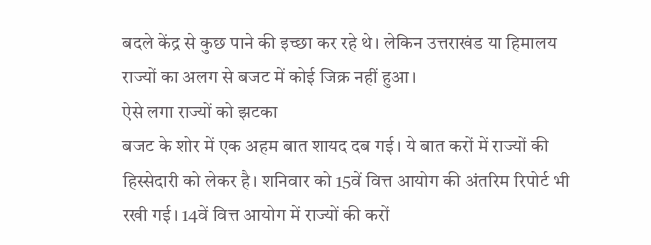बदले केंद्र से कुछ पाने की इच्छा कर रहे थे। लेकिन उत्तराखंड या हिमालय राज्यों का अलग से बजट में कोई जिक्र नहीं हुआ।
ऐसे लगा राज्यों को झटका
बजट के शोर में एक अहम बात शायद दब गई। ये बात करों में राज्यों की हिस्सेदारी को लेकर है। शनिवार को 15वें वित्त आयोग की अंतरिम रिपोर्ट भी रखी गई। 14वें वित्त आयोग में राज्यों की करों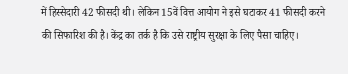में हिस्सेदारी 42 फीसदी थी। लेकिन 15वें वित्त आयोग ने इसे घटाकर 41 फीसदी करने की सिफारिश की है। केंद्र का तर्क है कि उसे राष्ट्रीय सुरक्षा के लिए पैसा चाहिए।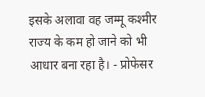इसके अलावा वह जम्मू कश्मीर राज्य के कम हो जाने को भी आधार बना रहा है। - प्रोफेसर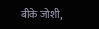बीके जोशी,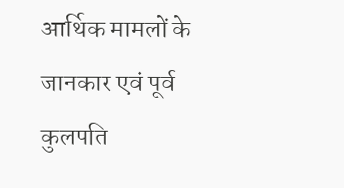आर्थिक मामलों के जानकार एवं पूर्व कुलपति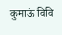कुमाऊं विवि